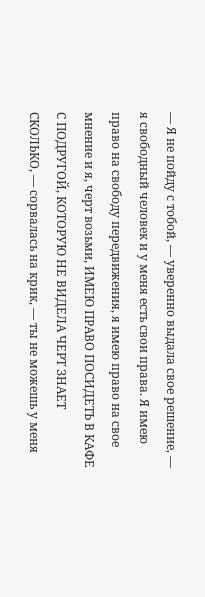— Я не пойду с тобой, — уверенно выдала свое решение, — я свободный человек и у меня есть свои права. Я имею право на свободу передвижения, я имею право на свое мнение и я, черт возьми, ИМЕЮ ПРАВО ПОСИДЕТЬ В КАФЕ С ПОДРУГОЙ, КОТОРУЮ НЕ ВИДЕЛА ЧЕРТ ЗНАЕТ СКОЛЬКО, — сорвалась на крик, — ты не можешь у меня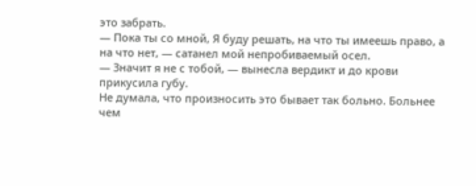это забрать.
— Пока ты со мной, Я буду решать, на что ты имеешь право, а на что нет, — сатанел мой непробиваемый осел.
— Значит я не с тобой, — вынесла вердикт и до крови прикусила губу.
Не думала, что произносить это бывает так больно. Больнее чем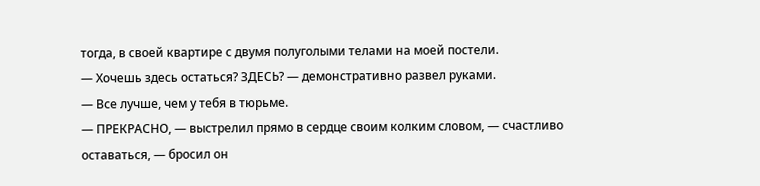тогда, в своей квартире с двумя полуголыми телами на моей постели.
— Хочешь здесь остаться? ЗДЕСЬ? — демонстративно развел руками.
— Все лучше, чем у тебя в тюрьме.
— ПРЕКРАСНО, — выстрелил прямо в сердце своим колким словом, — счастливо оставаться, — бросил он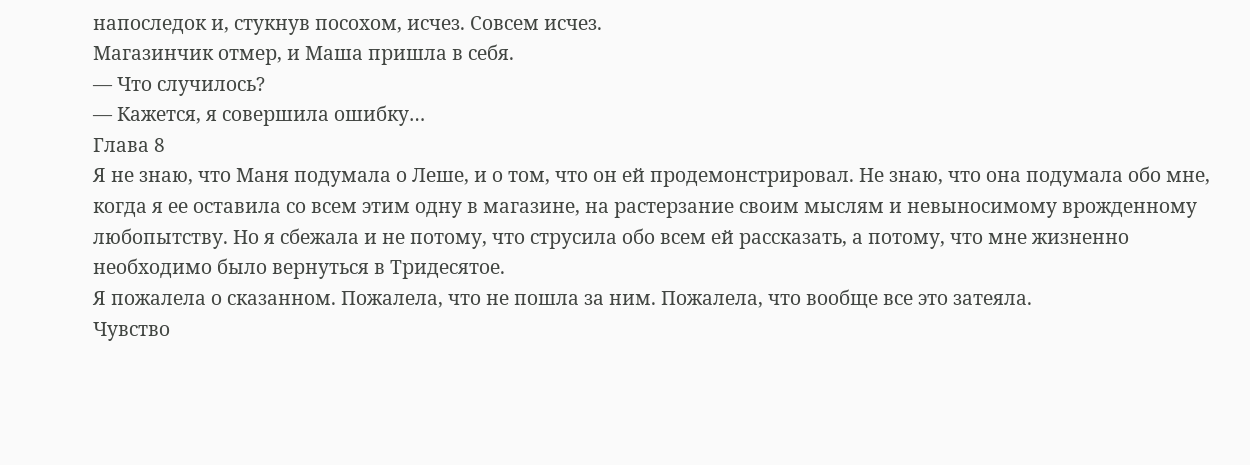напоследок и, стукнув посохом, исчез. Совсем исчез.
Магазинчик отмер, и Маша пришла в себя.
— Что случилось?
— Кажется, я совершила ошибку…
Глава 8
Я не знаю, что Маня подумала о Леше, и о том, что он ей продемонстрировал. Не знаю, что она подумала обо мне, когда я ее оставила со всем этим одну в магазине, на растерзание своим мыслям и невыносимому врожденному любопытству. Но я сбежала и не потому, что струсила обо всем ей рассказать, а потому, что мне жизненно необходимо было вернуться в Тридесятое.
Я пожалела о сказанном. Пожалела, что не пошла за ним. Пожалела, что вообще все это затеяла.
Чувство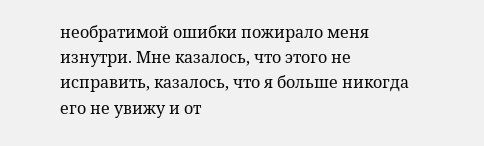необратимой ошибки пожирало меня изнутри. Мне казалось, что этого не исправить, казалось, что я больше никогда его не увижу и от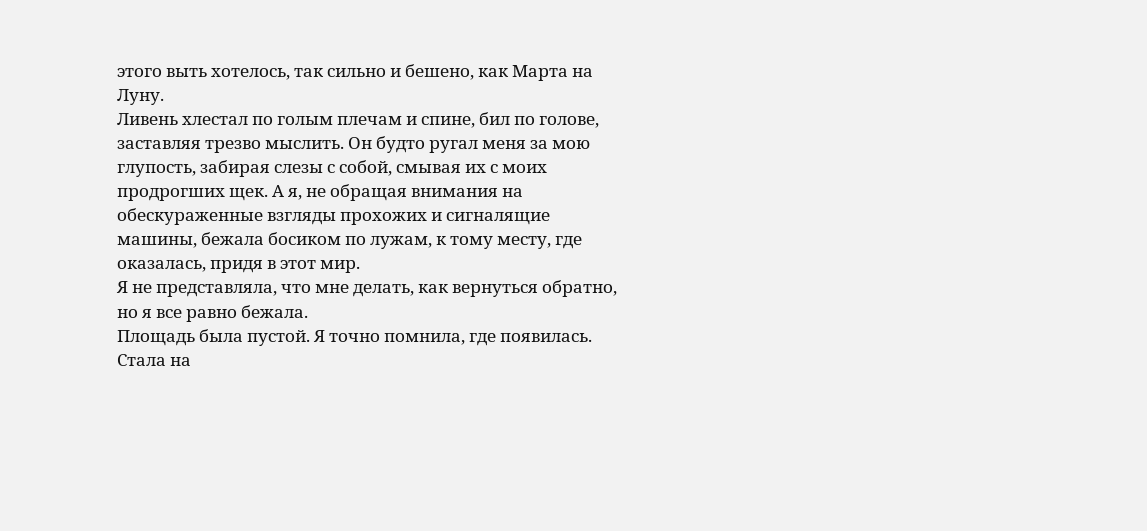этого выть хотелось, так сильно и бешено, как Марта на Луну.
Ливень хлестал по голым плечам и спине, бил по голове, заставляя трезво мыслить. Он будто ругал меня за мою глупость, забирая слезы с собой, смывая их с моих продрогших щек. А я, не обращая внимания на обескураженные взгляды прохожих и сигналящие машины, бежала босиком по лужам, к тому месту, где оказалась, придя в этот мир.
Я не представляла, что мне делать, как вернуться обратно, но я все равно бежала.
Площадь была пустой. Я точно помнила, где появилась. Стала на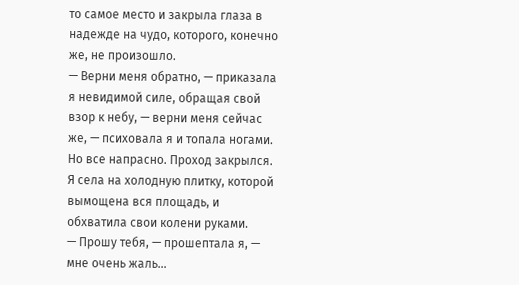то самое место и закрыла глаза в надежде на чудо, которого, конечно же, не произошло.
— Верни меня обратно, — приказала я невидимой силе, обращая свой взор к небу, — верни меня сейчас же, — психовала я и топала ногами.
Но все напрасно. Проход закрылся.
Я села на холодную плитку, которой вымощена вся площадь, и обхватила свои колени руками.
— Прошу тебя, — прошептала я, — мне очень жаль…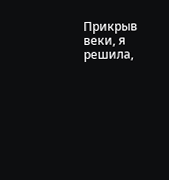Прикрыв веки, я решила,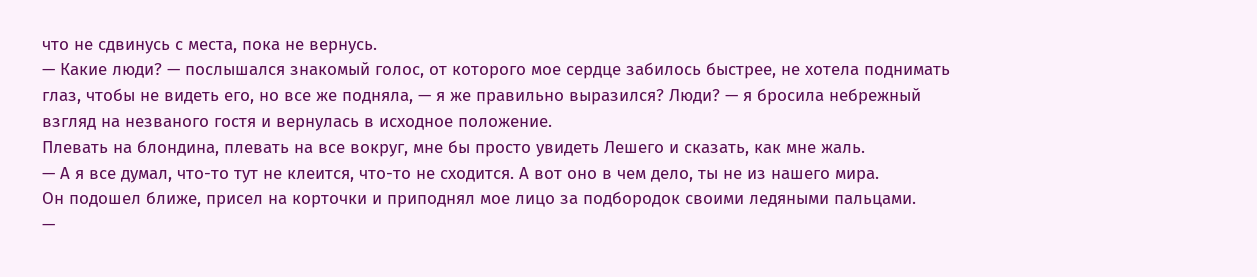что не сдвинусь с места, пока не вернусь.
— Какие люди? — послышался знакомый голос, от которого мое сердце забилось быстрее, не хотела поднимать глаз, чтобы не видеть его, но все же подняла, — я же правильно выразился? Люди? — я бросила небрежный взгляд на незваного гостя и вернулась в исходное положение.
Плевать на блондина, плевать на все вокруг, мне бы просто увидеть Лешего и сказать, как мне жаль.
— А я все думал, что-то тут не клеится, что-то не сходится. А вот оно в чем дело, ты не из нашего мира.
Он подошел ближе, присел на корточки и приподнял мое лицо за подбородок своими ледяными пальцами.
—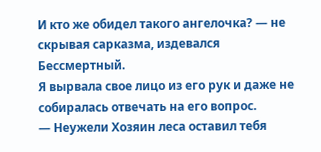И кто же обидел такого ангелочка? — не скрывая сарказма, издевался Бессмертный.
Я вырвала свое лицо из его рук и даже не собиралась отвечать на его вопрос.
— Неужели Хозяин леса оставил тебя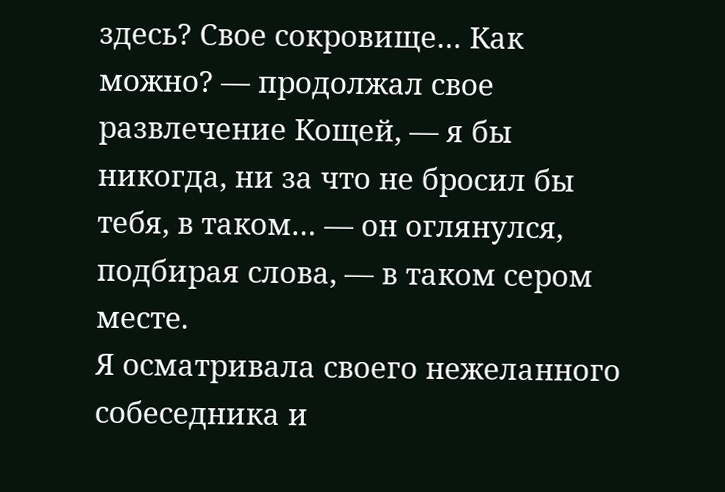здесь? Свое сокровище… Как можно? — продолжал свое развлечение Кощей, — я бы никогда, ни за что не бросил бы тебя, в таком… — он оглянулся, подбирая слова, — в таком сером месте.
Я осматривала своего нежеланного собеседника и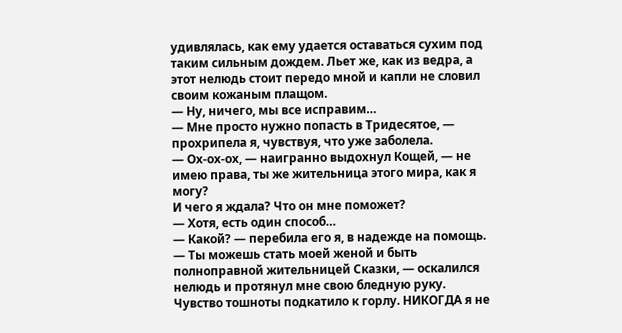удивлялась, как ему удается оставаться сухим под таким сильным дождем. Льет же, как из ведра, а этот нелюдь стоит передо мной и капли не словил своим кожаным плащом.
— Ну, ничего, мы все исправим…
— Мне просто нужно попасть в Тридесятое, — прохрипела я, чувствуя, что уже заболела.
— Ох-ох-ох, — наигранно выдохнул Кощей, — не имею права, ты же жительница этого мира, как я могу?
И чего я ждала? Что он мне поможет?
— Хотя, есть один способ…
— Какой? — перебила его я, в надежде на помощь.
— Ты можешь стать моей женой и быть полноправной жительницей Сказки, — оскалился нелюдь и протянул мне свою бледную руку.
Чувство тошноты подкатило к горлу. НИКОГДА я не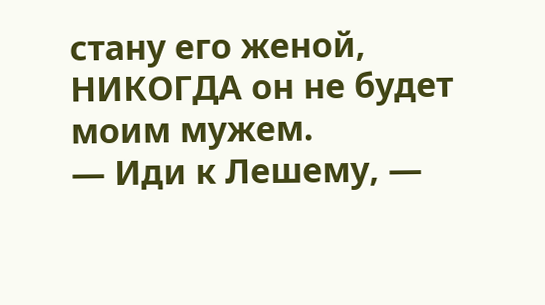стану его женой, НИКОГДА он не будет моим мужем.
— Иди к Лешему, —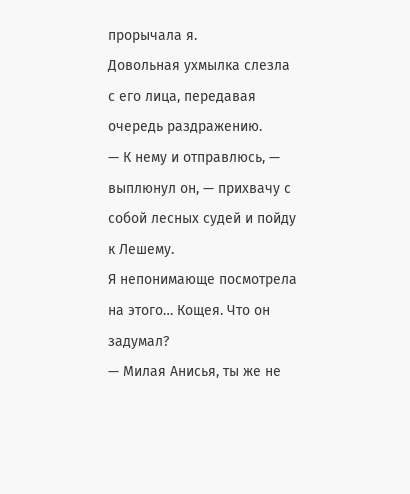прорычала я.
Довольная ухмылка слезла с его лица, передавая очередь раздражению.
— К нему и отправлюсь, — выплюнул он, — прихвачу с собой лесных судей и пойду к Лешему.
Я непонимающе посмотрела на этого… Кощея. Что он задумал?
— Милая Анисья, ты же не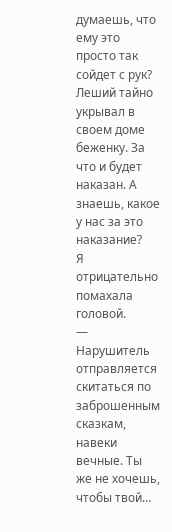думаешь, что ему это просто так сойдет с рук? Леший тайно укрывал в своем доме беженку. За что и будет наказан. А знаешь, какое у нас за это наказание?
Я отрицательно помахала головой.
— Нарушитель отправляется скитаться по заброшенным сказкам, навеки вечные. Ты же не хочешь, чтобы твой…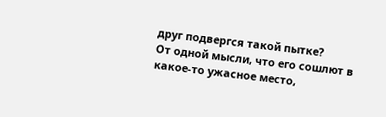друг подвергся такой пытке?
От одной мысли, что его сошлют в какое-то ужасное место,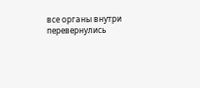все органы внутри перевернулись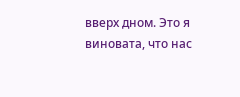вверх дном. Это я виновата, что нас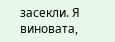засекли. Я виновата,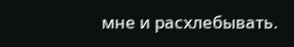мне и расхлебывать.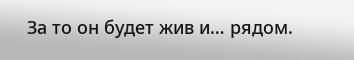За то он будет жив и… рядом.